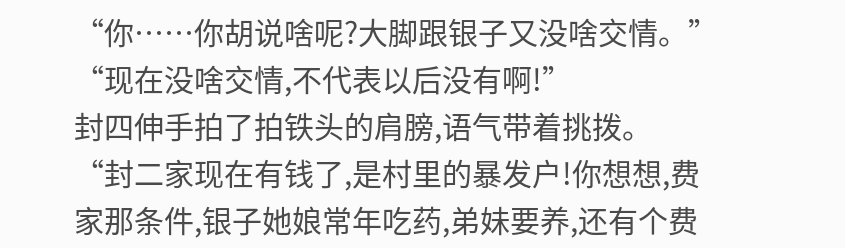“你……你胡说啥呢?大脚跟银子又没啥交情。”
“现在没啥交情,不代表以后没有啊!”
封四伸手拍了拍铁头的肩膀,语气带着挑拨。
“封二家现在有钱了,是村里的暴发户!你想想,费家那条件,银子她娘常年吃药,弟妹要养,还有个费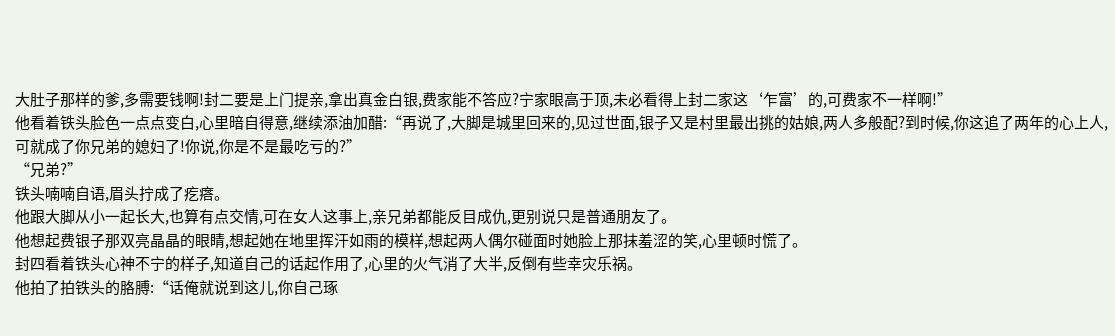大肚子那样的爹,多需要钱啊!封二要是上门提亲,拿出真金白银,费家能不答应?宁家眼高于顶,未必看得上封二家这‘乍富’的,可费家不一样啊!”
他看着铁头脸色一点点变白,心里暗自得意,继续添油加醋:“再说了,大脚是城里回来的,见过世面,银子又是村里最出挑的姑娘,两人多般配?到时候,你这追了两年的心上人,可就成了你兄弟的媳妇了!你说,你是不是最吃亏的?”
“兄弟?”
铁头喃喃自语,眉头拧成了疙瘩。
他跟大脚从小一起长大,也算有点交情,可在女人这事上,亲兄弟都能反目成仇,更别说只是普通朋友了。
他想起费银子那双亮晶晶的眼睛,想起她在地里挥汗如雨的模样,想起两人偶尔碰面时她脸上那抹羞涩的笑,心里顿时慌了。
封四看着铁头心神不宁的样子,知道自己的话起作用了,心里的火气消了大半,反倒有些幸灾乐祸。
他拍了拍铁头的胳膊:“话俺就说到这儿,你自己琢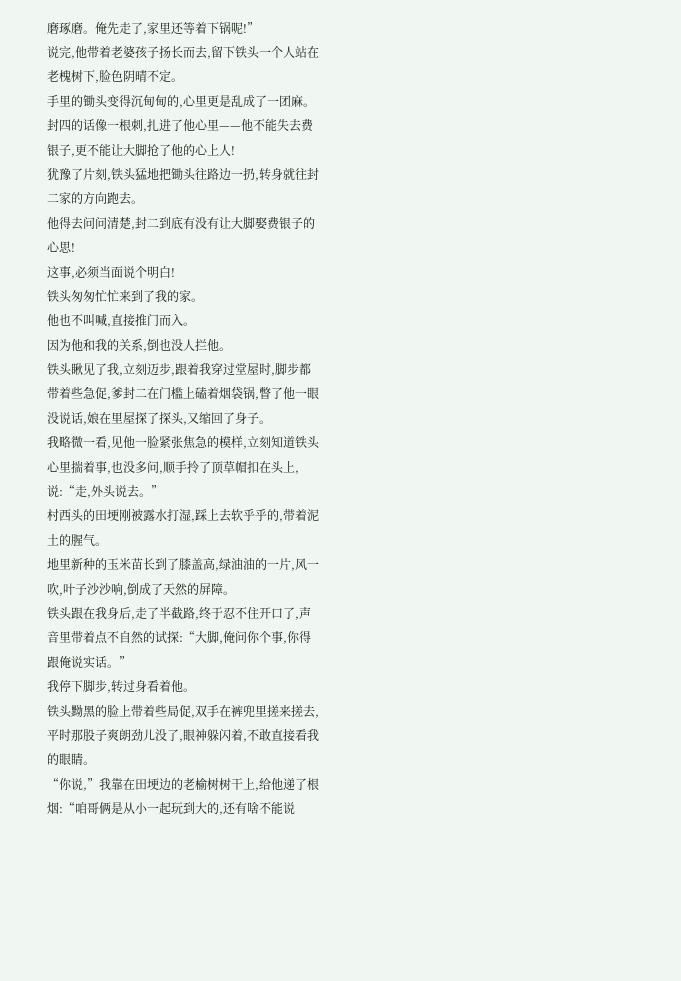磨琢磨。俺先走了,家里还等着下锅呢!”
说完,他带着老婆孩子扬长而去,留下铁头一个人站在老槐树下,脸色阴晴不定。
手里的锄头变得沉甸甸的,心里更是乱成了一团麻。
封四的话像一根刺,扎进了他心里——他不能失去费银子,更不能让大脚抢了他的心上人!
犹豫了片刻,铁头猛地把锄头往路边一扔,转身就往封二家的方向跑去。
他得去问问清楚,封二到底有没有让大脚娶费银子的心思!
这事,必须当面说个明白!
铁头匆匆忙忙来到了我的家。
他也不叫喊,直接推门而入。
因为他和我的关系,倒也没人拦他。
铁头瞅见了我,立刻迈步,跟着我穿过堂屋时,脚步都带着些急促,爹封二在门槛上磕着烟袋锅,瞥了他一眼没说话,娘在里屋探了探头,又缩回了身子。
我略微一看,见他一脸紧张焦急的模样,立刻知道铁头心里揣着事,也没多问,顺手拎了顶草帽扣在头上,说:“走,外头说去。”
村西头的田埂刚被露水打湿,踩上去软乎乎的,带着泥土的腥气。
地里新种的玉米苗长到了膝盖高,绿油油的一片,风一吹,叶子沙沙响,倒成了天然的屏障。
铁头跟在我身后,走了半截路,终于忍不住开口了,声音里带着点不自然的试探:“大脚,俺问你个事,你得跟俺说实话。”
我停下脚步,转过身看着他。
铁头黝黑的脸上带着些局促,双手在裤兜里搓来搓去,平时那股子爽朗劲儿没了,眼神躲闪着,不敢直接看我的眼睛。
“你说,”我靠在田埂边的老榆树树干上,给他递了根烟:“咱哥俩是从小一起玩到大的,还有啥不能说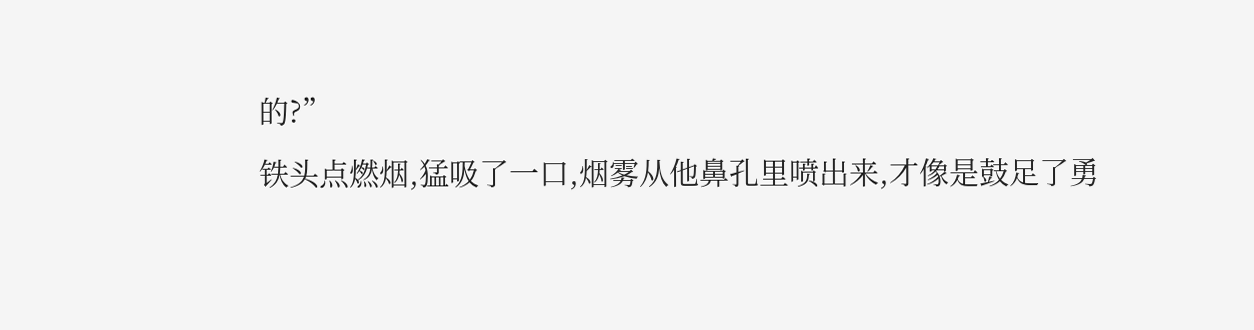的?”
铁头点燃烟,猛吸了一口,烟雾从他鼻孔里喷出来,才像是鼓足了勇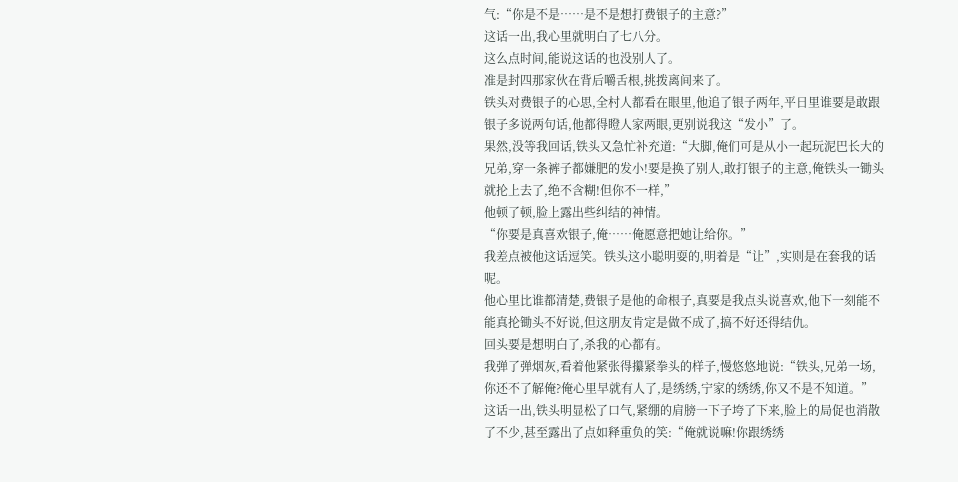气:“你是不是……是不是想打费银子的主意?”
这话一出,我心里就明白了七八分。
这么点时间,能说这话的也没别人了。
准是封四那家伙在背后嚼舌根,挑拨离间来了。
铁头对费银子的心思,全村人都看在眼里,他追了银子两年,平日里谁要是敢跟银子多说两句话,他都得瞪人家两眼,更别说我这“发小”了。
果然,没等我回话,铁头又急忙补充道:“大脚,俺们可是从小一起玩泥巴长大的兄弟,穿一条裤子都嫌肥的发小!要是换了别人,敢打银子的主意,俺铁头一锄头就抡上去了,绝不含糊!但你不一样,”
他顿了顿,脸上露出些纠结的神情。
“你要是真喜欢银子,俺……俺愿意把她让给你。”
我差点被他这话逗笑。铁头这小聪明耍的,明着是“让”,实则是在套我的话呢。
他心里比谁都清楚,费银子是他的命根子,真要是我点头说喜欢,他下一刻能不能真抡锄头不好说,但这朋友肯定是做不成了,搞不好还得结仇。
回头要是想明白了,杀我的心都有。
我弹了弹烟灰,看着他紧张得攥紧拳头的样子,慢悠悠地说:“铁头,兄弟一场,你还不了解俺?俺心里早就有人了,是绣绣,宁家的绣绣,你又不是不知道。”
这话一出,铁头明显松了口气,紧绷的肩膀一下子垮了下来,脸上的局促也消散了不少,甚至露出了点如释重负的笑:“俺就说嘛!你跟绣绣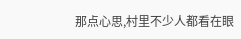那点心思,村里不少人都看在眼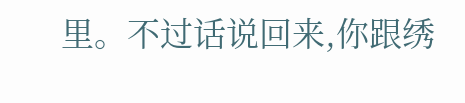里。不过话说回来,你跟绣